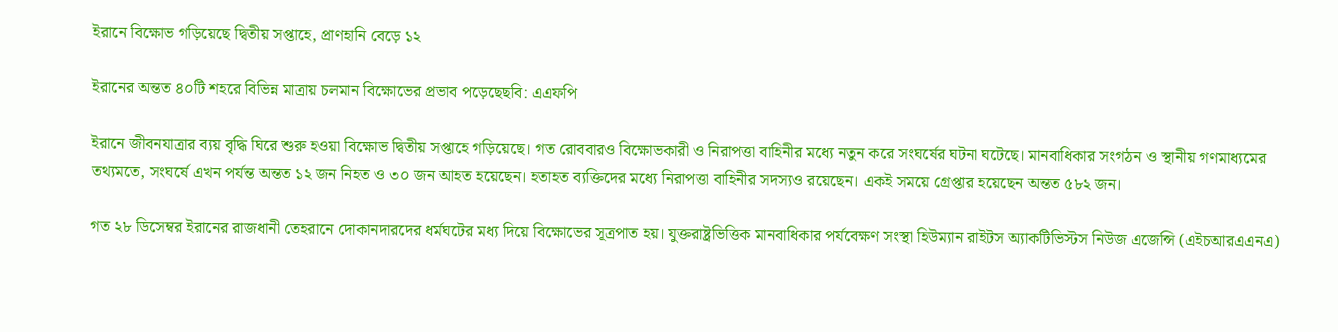ইরানে বিক্ষোভ গড়িয়েছে দ্বিতীয় সপ্তাহে, প্রাণহানি বেড়ে ১২

ইরানের অন্তত ৪০টি শহরে বিভিন্ন মাত্রায় চলমান বিক্ষোভের প্রভাব পড়েছেছবি: এএফপি

ইরানে জীবনযাত্রার ব্যয় বৃদ্ধি ঘিরে শুরু হওয়া বিক্ষোভ দ্বিতীয় সপ্তাহে গড়িয়েছে। গত রোববারও বিক্ষোভকারী ও নিরাপত্তা বাহিনীর মধ্যে নতুন করে সংঘর্ষের ঘটনা ঘটেছে। মানবাধিকার সংগঠন ও স্থানীয় গণমাধ্যমের তথ্যমতে, সংঘর্ষে এখন পর্যন্ত অন্তত ১২ জন নিহত ও ৩০ জন আহত হয়েছেন। হতাহত ব্যক্তিদের মধ্যে নিরাপত্তা বাহিনীর সদস্যও রয়েছেন। একই সময়ে গ্রেপ্তার হয়েছেন অন্তত ৫৮২ জন।

গত ২৮ ডিসেম্বর ইরানের রাজধানী তেহরানে দোকানদারদের ধর্মঘটের মধ্য দিয়ে বিক্ষোভের সূত্রপাত হয়। যুক্তরাষ্ট্রভিত্তিক মানবাধিকার পর্যবেক্ষণ সংস্থা হিউম্যান রাইটস অ্যাকটিভিস্টস নিউজ এজেন্সি (এইচআরএএনএ)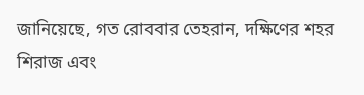জানিয়েছে, গত রোববার তেহরান, দক্ষিণের শহর শিরাজ এবং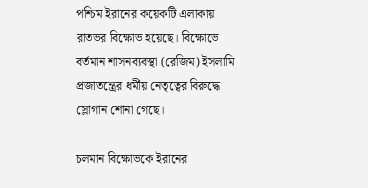পশ্চিম ইরানের কয়েকটি এলাকায় রাতভর বিক্ষোভ হয়েছে। বিক্ষোভে বর্তমান শাসনব্যবস্থা (রেজিম) ইসলামি প্রজাতন্ত্রের ধর্মীয় নেতৃত্বের বিরুদ্ধে স্লোগান শোনা গেছে।

চলমান বিক্ষোভকে ইরানের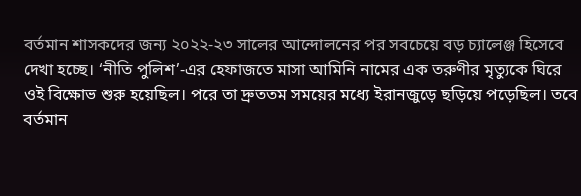বর্তমান শাসকদের জন্য ২০২২-২৩ সালের আন্দোলনের পর সবচেয়ে বড় চ্যালেঞ্জ হিসেবে দেখা হচ্ছে। ‘নীতি পুলিশ’-এর হেফাজতে মাসা আমিনি নামের এক তরুণীর মৃত্যুকে ঘিরে ওই বিক্ষোভ শুরু হয়েছিল। পরে তা দ্রুততম সময়ের মধ্যে ইরানজুড়ে ছড়িয়ে পড়েছিল। তবে বর্তমান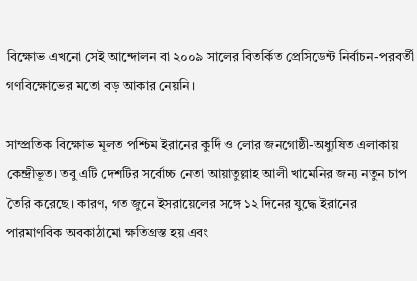বিক্ষোভ এখনো সেই আন্দোলন বা ২০০৯ সালের বিতর্কিত প্রেসিডেন্ট নির্বাচন-পরবর্তী গণবিক্ষোভের মতো বড় আকার নেয়নি।

সাম্প্রতিক বিক্ষোভ মূলত পশ্চিম ইরানের কুর্দি ও লোর জনগোষ্ঠী-অধ্যুষিত এলাকায় কেন্দ্রীভূত। তবু এটি দেশটির সর্বোচ্চ নেতা আয়াতুল্লাহ আলী খামেনির জন্য নতুন চাপ তৈরি করেছে। কারণ, গত জুনে ইসরায়েলের সঙ্গে ১২ দিনের যুদ্ধে ইরানের পারমাণবিক অবকাঠামো ক্ষতিগ্রস্ত হয় এবং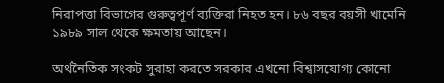নিরাপত্তা বিভাগের গুরুত্বপূর্ণ ব্যক্তিরা নিহত হন। ৮৬ বছর বয়সী খামেনি ১৯৮৯ সাল থেকে ক্ষমতায় আছেন।

অর্থনৈতিক সংকট সুরাহা করতে সরকার এখনো বিশ্বাসযোগ্য কোনো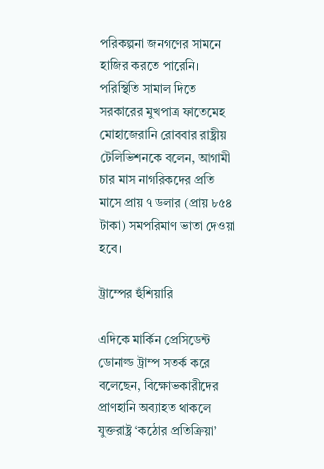পরিকল্পনা জনগণের সামনে হাজির করতে পারেনি। পরিস্থিতি সামাল দিতে সরকারের মুখপাত্র ফাতেমেহ মোহাজেরানি রোববার রাষ্ট্রীয় টেলিভিশনকে বলেন, আগামী চার মাস নাগরিকদের প্রতি মাসে প্রায় ৭ ডলার (প্রায় ৮৫৪ টাকা) সমপরিমাণ ভাতা দেওয়া হবে।

ট্রাম্পের হুঁশিয়ারি

এদিকে মার্কিন প্রেসিডেন্ট ডোনাল্ড ট্রাম্প সতর্ক করে বলেছেন, বিক্ষোভকারীদের প্রাণহানি অব্যাহত থাকলে যুক্তরাষ্ট্র ‘কঠোর প্রতিক্রিয়া’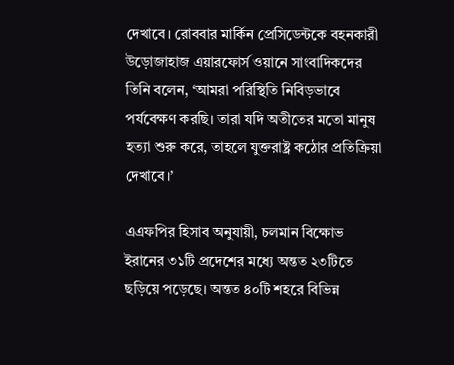দেখাবে। রোববার মার্কিন প্রেসিডেন্টকে বহনকারী উড়োজাহাজ এয়ারফোর্স ওয়ানে সাংবাদিকদের তিনি বলেন, ‘আমরা পরিস্থিতি নিবিড়ভাবে পর্যবেক্ষণ করছি। তারা যদি অতীতের মতো মানুষ হত্যা শুরু করে, তাহলে যুক্তরাষ্ট্র কঠোর প্রতিক্রিয়া দেখাবে।’

এএফপির হিসাব অনুযায়ী, চলমান বিক্ষোভ ইরানের ৩১টি প্রদেশের মধ্যে অন্তত ২৩টিতে ছড়িয়ে পড়েছে। অন্তত ৪০টি শহরে বিভিন্ন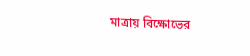মাত্রায় বিক্ষোভের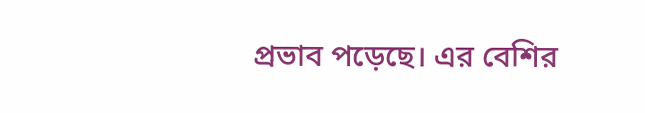প্রভাব পড়েছে। এর বেশির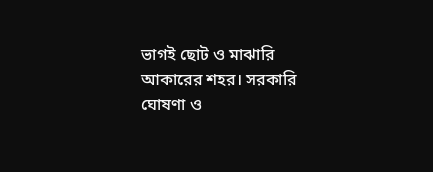ভাগই ছোট ও মাঝারি আকারের শহর। সরকারি ঘোষণা ও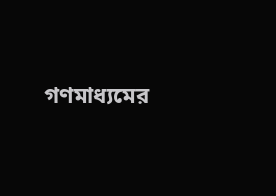গণমাধ্যমের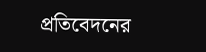প্রতিবেদনের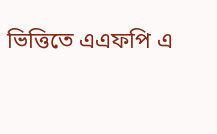ভিত্তিতে এএফপি এ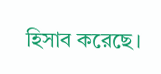হিসাব করেছে।